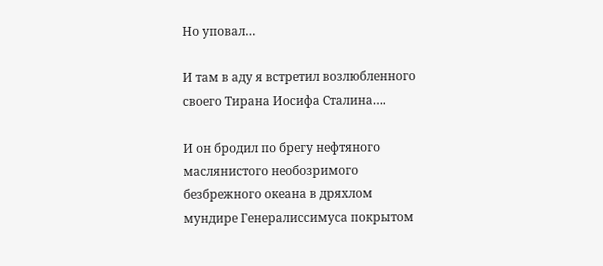Но уповал…

И там в аду я встретил возлюбленного своего Тирана Иосифа Сталина….

И он бродил по брегу нефтяного маслянистого необозримого безбрежного океана в дряхлом мундире Генералиссимуса покрытом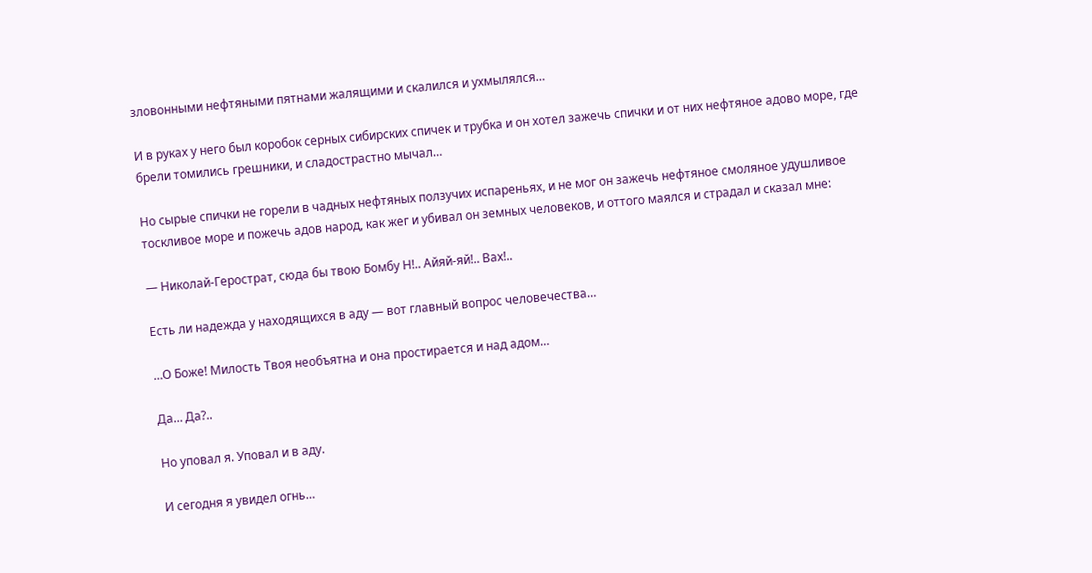зловонными нефтяными пятнами жалящими и скалился и ухмылялся…

И в руках у него был коробок серных сибирских спичек и трубка и он хотел зажечь спички и от них нефтяное адово море, где брели томились грешники, и сладострастно мычал…

Но сырые спички не горели в чадных нефтяных ползучих испареньях, и не мог он зажечь нефтяное смоляное удушливое тоскливое море и пожечь адов народ, как жег и убивал он земных человеков, и оттого маялся и страдал и сказал мне:

— Николай-Герострат, сюда бы твою Бомбу Н!.. Айяй-яй!.. Вах!..

Есть ли надежда у находящихся в аду — вот главный вопрос человечества…

…О Боже! Милость Твоя необъятна и она простирается и над адом…

Да… Да?..

Но уповал я. Уповал и в аду.

И сегодня я увидел огнь…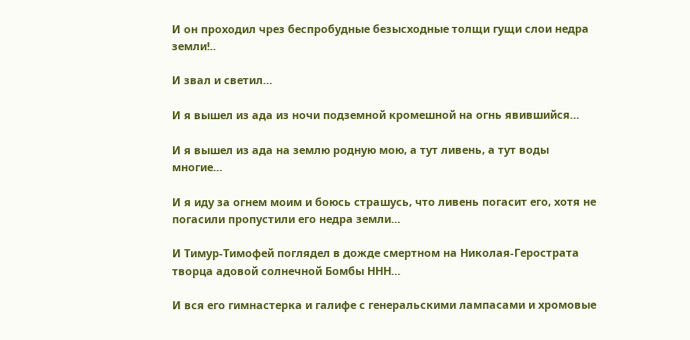И он проходил чрез беспробудные безысходные толщи гущи слои недра земли!..

И звал и светил…

И я вышел из ада из ночи подземной кромешной на огнь явившийся…

И я вышел из ада на землю родную мою, а тут ливень, а тут воды многие…

И я иду за огнем моим и боюсь страшусь, что ливень погасит его, хотя не погасили пропустили его недра земли…

И Тимур-Тимофей поглядел в дожде смертном на Николая-Герострата творца адовой солнечной Бомбы ННН…

И вся его гимнастерка и галифе с генеральскими лампасами и хромовые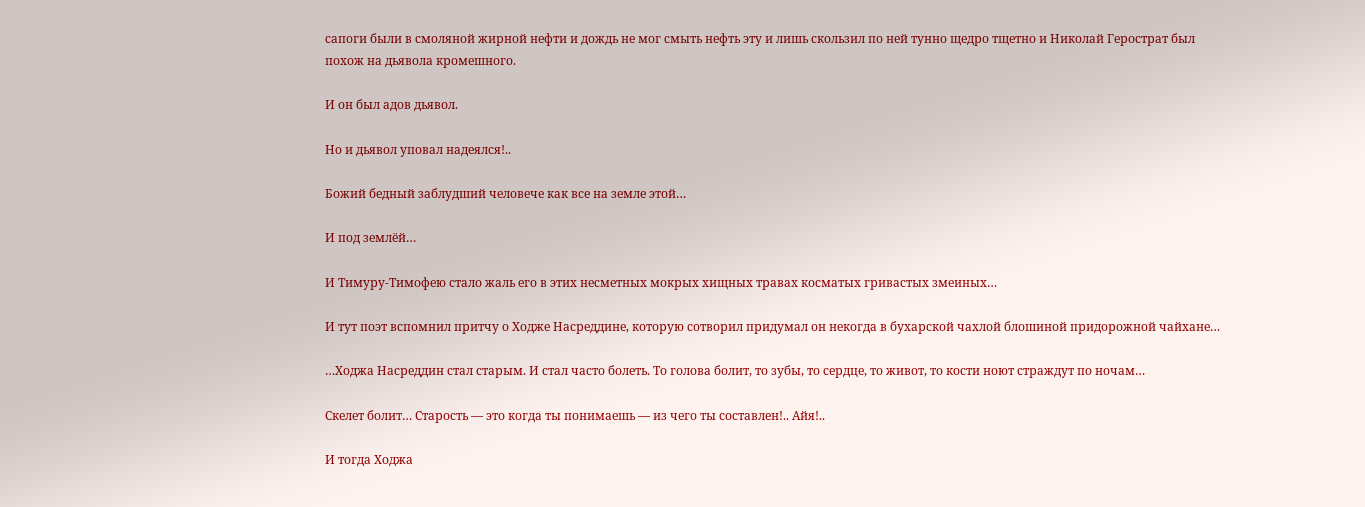сапоги были в смоляной жирной нефти и дождь не мог смыть нефть эту и лишь скользил по ней тунно щедро тщетно и Николай Герострат был похож на дьявола кромешного.

И он был адов дьявол.

Но и дьявол уповал надеялся!..

Божий бедный заблудший человече как все на земле этой…

И под землёй…

И Тимуру-Тимофею стало жаль его в этих несметных мокрых хищных травах косматых гривастых змеиных…

И тут поэт вспомнил притчу о Ходже Насреддине, которую сотворил придумал он некогда в бухарской чахлой блошиной придорожной чайхане…

…Ходжа Насреддин стал старым. И стал часто болеть. То голова болит, то зубы, то сердце, то живот, то кости ноют страждут по ночам…

Скелет болит… Старость — это когда ты понимаешь — из чего ты составлен!.. Айя!..

И тогда Ходжа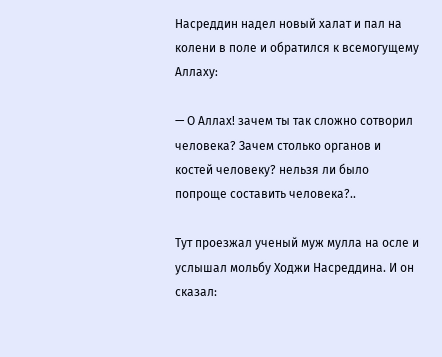Насреддин надел новый халат и пал на колени в поле и обратился к всемогущему Аллаху:

— О Аллах! зачем ты так сложно сотворил человека? Зачем столько органов и костей человеку? нельзя ли было попроще составить человека?..

Тут проезжал ученый муж мулла на осле и услышал мольбу Ходжи Насреддина. И он сказал: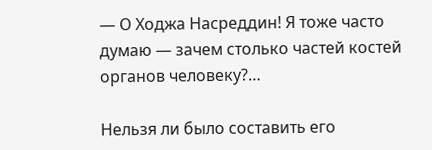— О Ходжа Насреддин! Я тоже часто думаю — зачем столько частей костей органов человеку?…

Нельзя ли было составить его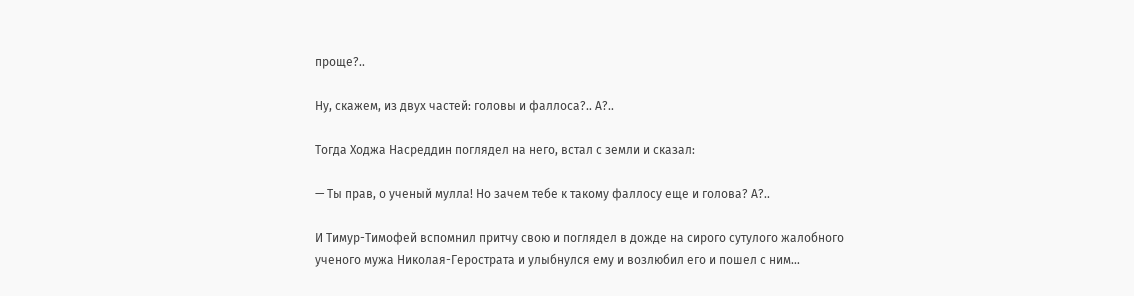проще?..

Ну, скажем, из двух частей: головы и фаллоса?.. А?..

Тогда Ходжа Насреддин поглядел на него, встал с земли и сказал:

— Ты прав, о ученый мулла! Но зачем тебе к такому фаллосу еще и голова? А?..

И Тимур-Тимофей вспомнил притчу свою и поглядел в дожде на сирого сутулого жалобного ученого мужа Николая-Герострата и улыбнулся ему и возлюбил его и пошел с ним…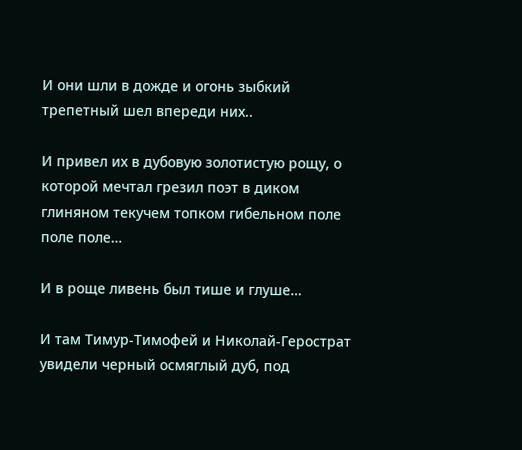И они шли в дожде и огонь зыбкий трепетный шел впереди них..

И привел их в дубовую золотистую рощу, о которой мечтал грезил поэт в диком глиняном текучем топком гибельном поле поле поле…

И в роще ливень был тише и глуше…

И там Тимур-Тимофей и Николай-Герострат увидели черный осмяглый дуб, под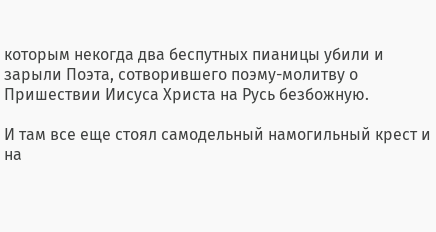которым некогда два беспутных пианицы убили и зарыли Поэта, сотворившего поэму-молитву о Пришествии Иисуса Христа на Русь безбожную.

И там все еще стоял самодельный намогильный крест и на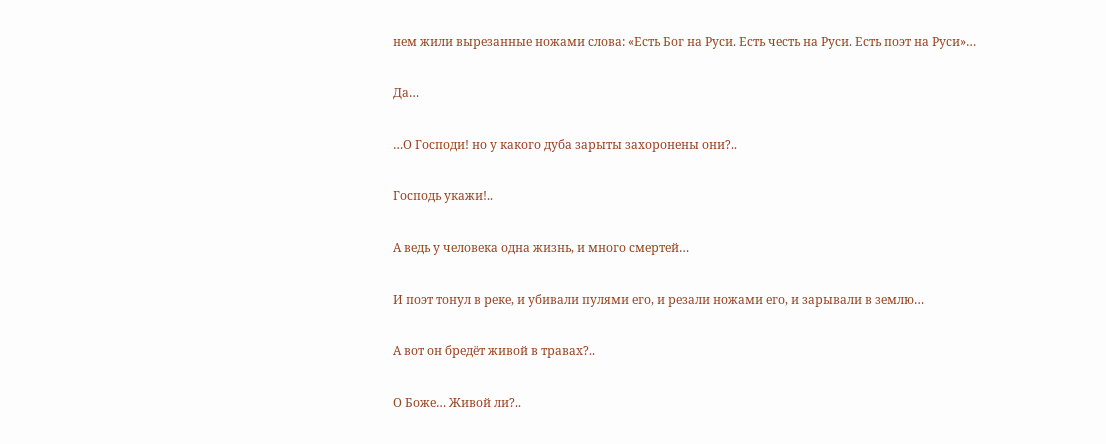нем жили вырезанные ножами слова: «Есть Бог на Руси. Есть честь на Руси. Есть поэт на Руси»…

Да…

…О Господи! но у какого дуба зарыты захоронены они?..

Господь укажи!..

А ведь у человека одна жизнь, и много смертей…

И поэт тонул в реке, и убивали пулями его, и резали ножами его, и зарывали в землю…

А вот он бредёт живой в травах?..

О Боже… Живой ли?..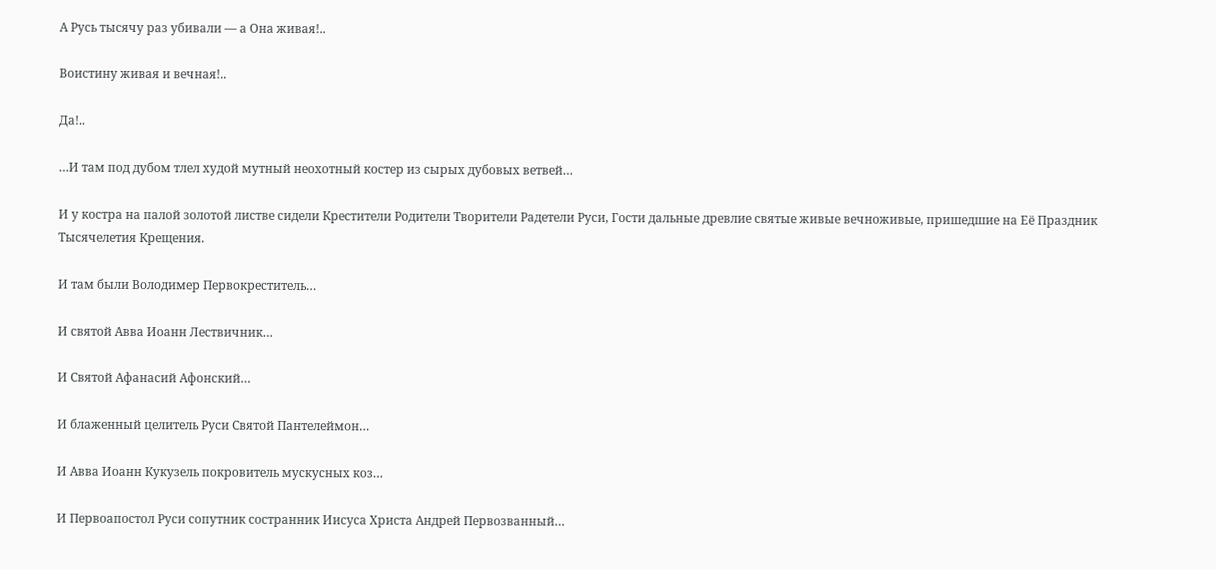А Русь тысячу раз убивали — а Она живая!..

Воистину живая и вечная!..

Да!..

…И там под дубом тлел худой мутный неохотный костер из сырых дубовых ветвей…

И у костра на палой золотой листве сидели Крестители Родители Творители Радетели Руси, Гости дальные древлие святые живые вечноживые, пришедшие на Её Праздник Тысячелетия Крещения.

И там были Володимер Первокреститель…

И святой Авва Иоанн Лествичник…

И Святой Афанасий Афонский…

И блаженный целитель Руси Святой Пантелеймон…

И Авва Иоанн Кукузель покровитель мускусных коз…

И Первоапостол Руси сопутник состранник Иисуса Христа Андрей Первозванный…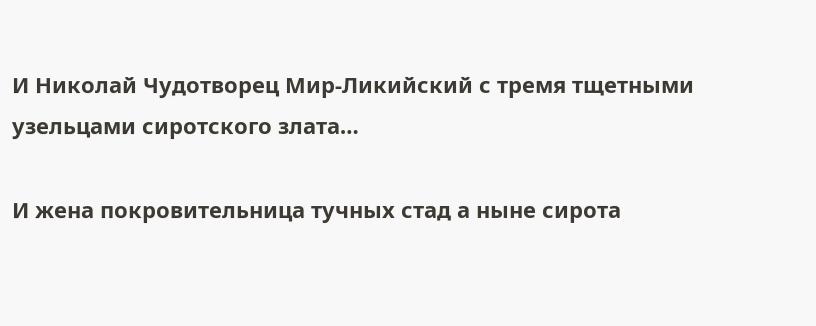И Николай Чудотворец Мир-Ликийский с тремя тщетными узельцами сиротского злата…

И жена покровительница тучных стад а ныне сирота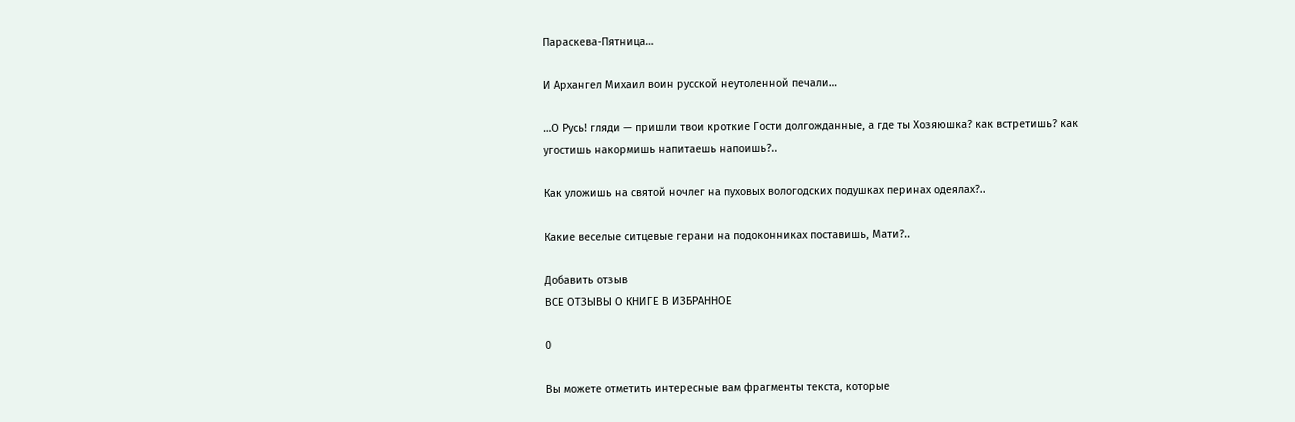Параскева-Пятница…

И Архангел Михаил воин русской неутоленной печали…

…О Русь! гляди — пришли твои кроткие Гости долгожданные, а где ты Хозяюшка? как встретишь? как угостишь накормишь напитаешь напоишь?..

Как уложишь на святой ночлег на пуховых вологодских подушках перинах одеялах?..

Какие веселые ситцевые герани на подоконниках поставишь, Мати?..

Добавить отзыв
ВСЕ ОТЗЫВЫ О КНИГЕ В ИЗБРАННОЕ

0

Вы можете отметить интересные вам фрагменты текста, которые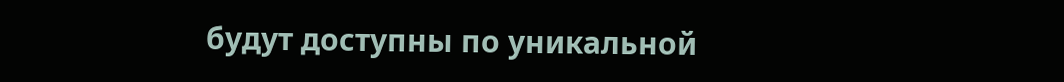будут доступны по уникальной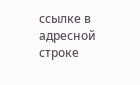ссылке в адресной строке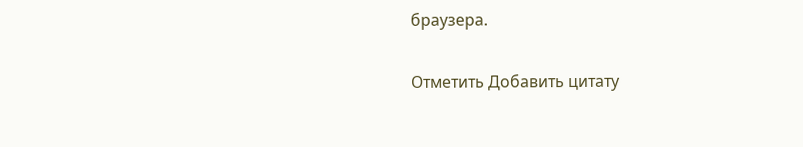браузера.

Отметить Добавить цитату